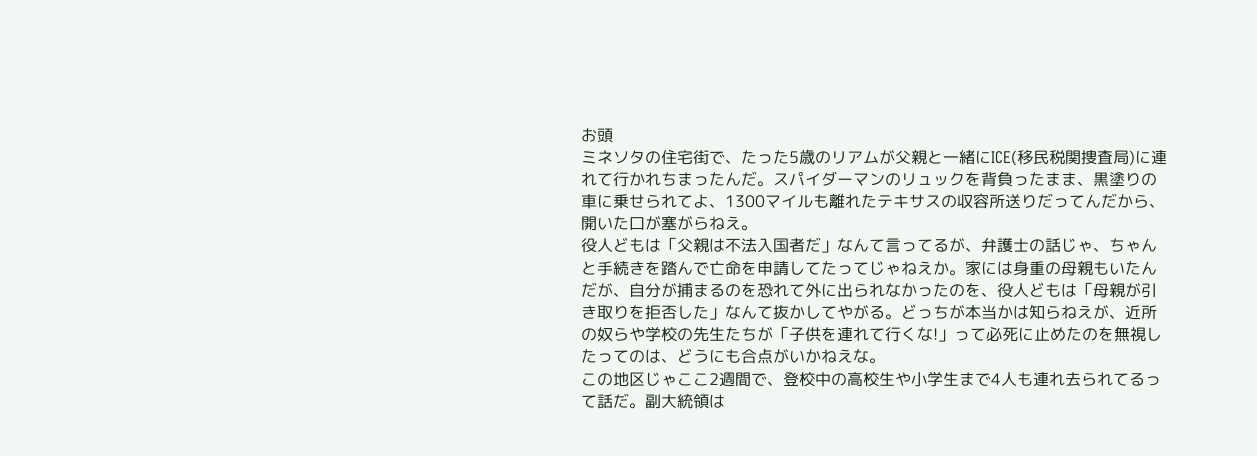お頭
ミネソタの住宅街で、たった5歳のリアムが父親と一緒にICE(移民税関捜査局)に連れて行かれちまったんだ。スパイダーマンのリュックを背負ったまま、黒塗りの車に乗せられてよ、1300マイルも離れたテキサスの収容所送りだってんだから、開いた口が塞がらねえ。
役人どもは「父親は不法入国者だ」なんて言ってるが、弁護士の話じゃ、ちゃんと手続きを踏んで亡命を申請してたってじゃねえか。家には身重の母親もいたんだが、自分が捕まるのを恐れて外に出られなかったのを、役人どもは「母親が引き取りを拒否した」なんて抜かしてやがる。どっちが本当かは知らねえが、近所の奴らや学校の先生たちが「子供を連れて行くな!」って必死に止めたのを無視したってのは、どうにも合点がいかねえな。
この地区じゃここ2週間で、登校中の高校生や小学生まで4人も連れ去られてるって話だ。副大統領は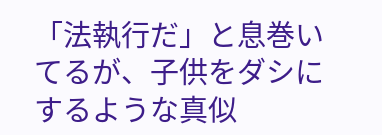「法執行だ」と息巻いてるが、子供をダシにするような真似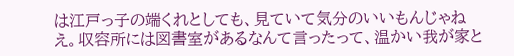は江戸っ子の端くれとしても、見ていて気分のいいもんじゃねえ。収容所には図書室があるなんて言ったって、温かい我が家と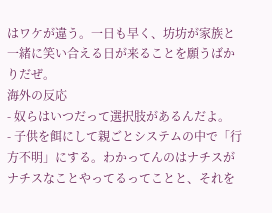はワケが違う。一日も早く、坊坊が家族と一緒に笑い合える日が来ることを願うばかりだぜ。
海外の反応
- 奴らはいつだって選択肢があるんだよ。
- 子供を餌にして親ごとシステムの中で「行方不明」にする。わかってんのはナチスがナチスなことやってるってことと、それを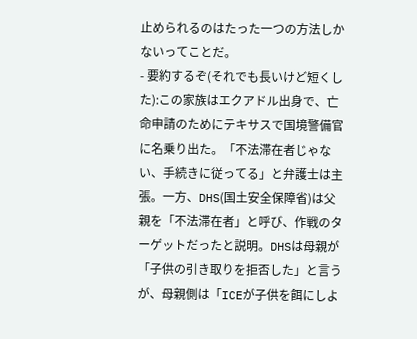止められるのはたった一つの方法しかないってことだ。
- 要約するぞ(それでも長いけど短くした):この家族はエクアドル出身で、亡命申請のためにテキサスで国境警備官に名乗り出た。「不法滞在者じゃない、手続きに従ってる」と弁護士は主張。一方、DHS(国土安全保障省)は父親を「不法滞在者」と呼び、作戦のターゲットだったと説明。DHSは母親が「子供の引き取りを拒否した」と言うが、母親側は「ICEが子供を餌にしよ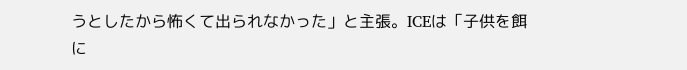うとしたから怖くて出られなかった」と主張。ICEは「子供を餌に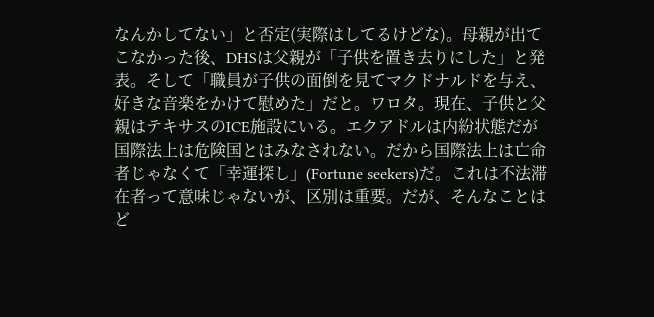なんかしてない」と否定(実際はしてるけどな)。母親が出てこなかった後、DHSは父親が「子供を置き去りにした」と発表。そして「職員が子供の面倒を見てマクドナルドを与え、好きな音楽をかけて慰めた」だと。ワロタ。現在、子供と父親はテキサスのICE施設にいる。エクアドルは内紛状態だが国際法上は危険国とはみなされない。だから国際法上は亡命者じゃなくて「幸運探し」(Fortune seekers)だ。これは不法滞在者って意味じゃないが、区別は重要。だが、そんなことはど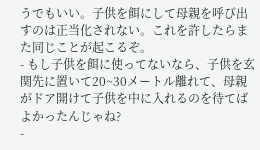うでもいい。子供を餌にして母親を呼び出すのは正当化されない。これを許したらまた同じことが起こるぞ。
- もし子供を餌に使ってないなら、子供を玄関先に置いて20~30メートル離れて、母親がドア開けて子供を中に入れるのを待てばよかったんじゃね?
-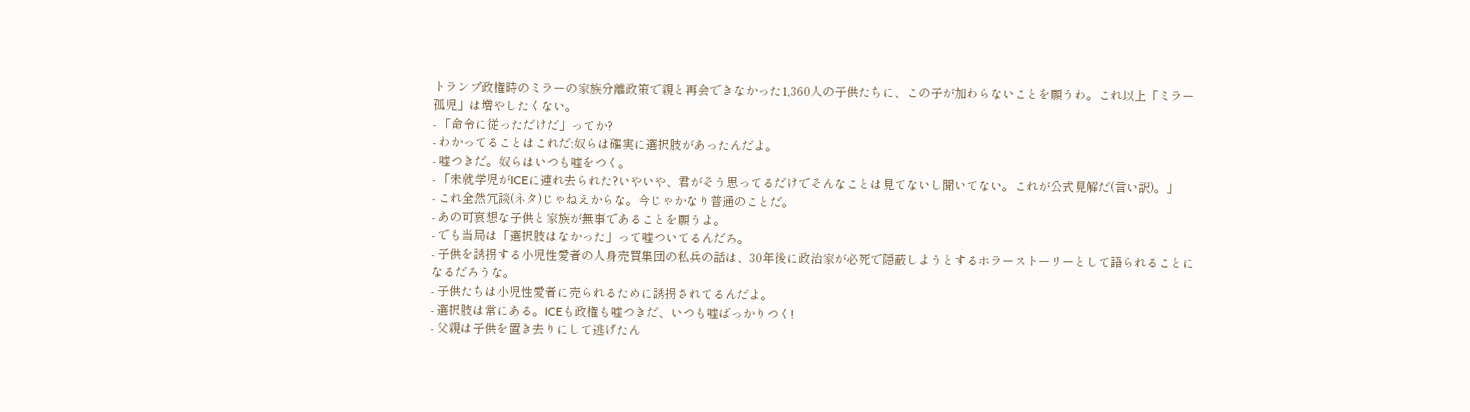トランプ政権時のミラーの家族分離政策で親と再会できなかった1,360人の子供たちに、この子が加わらないことを願うわ。これ以上「ミラー孤児」は増やしたくない。
- 「命令に従っただけだ」ってか?
- わかってることはこれだ:奴らは確実に選択肢があったんだよ。
- 嘘つきだ。奴らはいつも嘘をつく。
- 「未就学児がICEに連れ去られた?いやいや、君がそう思ってるだけでそんなことは見てないし聞いてない。これが公式見解だ(言い訳)。」
- これ全然冗談(ネタ)じゃねえからな。今じゃかなり普通のことだ。
- あの可哀想な子供と家族が無事であることを願うよ。
- でも当局は「選択肢はなかった」って嘘ついてるんだろ。
- 子供を誘拐する小児性愛者の人身売買集団の私兵の話は、30年後に政治家が必死で隠蔽しようとするホラーストーリーとして語られることになるだろうな。
- 子供たちは小児性愛者に売られるために誘拐されてるんだよ。
- 選択肢は常にある。ICEも政権も嘘つきだ、いつも嘘ばっかりつく!
- 父親は子供を置き去りにして逃げたん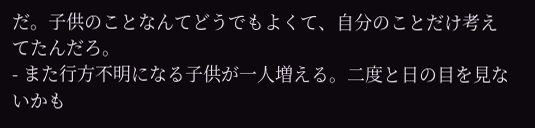だ。子供のことなんてどうでもよくて、自分のことだけ考えてたんだろ。
- また行方不明になる子供が一人増える。二度と日の目を見ないかも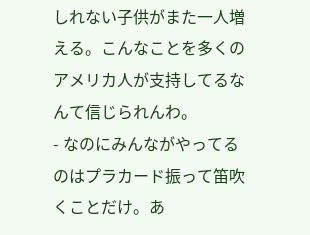しれない子供がまた一人増える。こんなことを多くのアメリカ人が支持してるなんて信じられんわ。
- なのにみんながやってるのはプラカード振って笛吹くことだけ。あ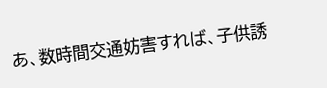あ、数時間交通妨害すれば、子供誘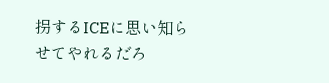拐するICEに思い知らせてやれるだろ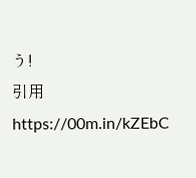う!
引用 https://00m.in/kZEbC